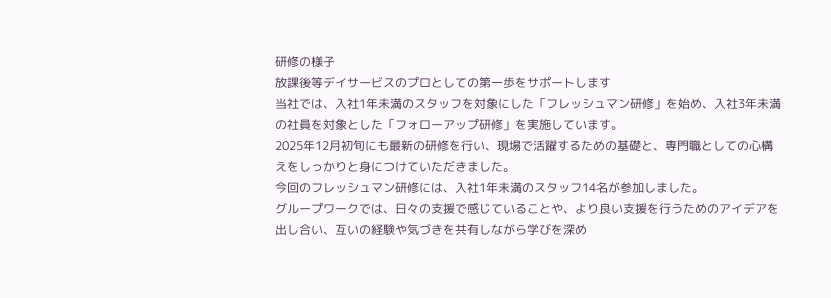研修の様子
放課後等デイサービスのプロとしての第一歩をサポートします
当社では、入社1年未満のスタッフを対象にした「フレッシュマン研修」を始め、入社3年未満の社員を対象とした「フォローアップ研修」を実施しています。
2025年12月初旬にも最新の研修を行い、現場で活躍するための基礎と、専門職としての心構えをしっかりと身につけていただきました。
今回のフレッシュマン研修には、入社1年未満のスタッフ14名が参加しました。
グループワークでは、日々の支援で感じていることや、より良い支援を行うためのアイデアを出し合い、互いの経験や気づきを共有しながら学びを深め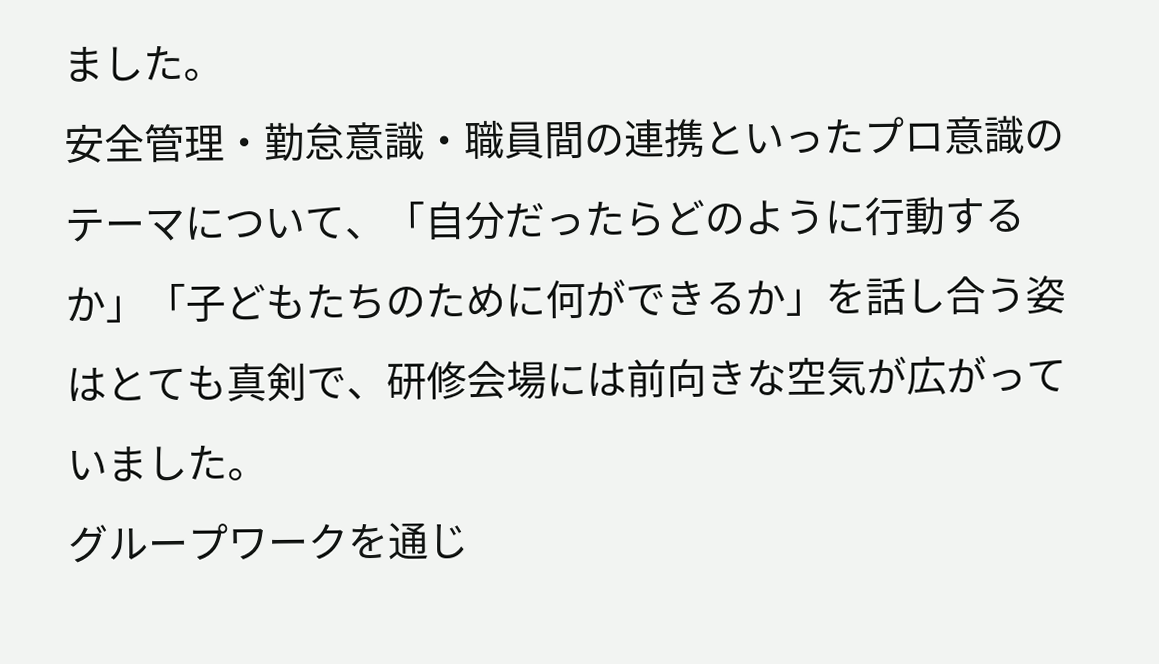ました。
安全管理・勤怠意識・職員間の連携といったプロ意識のテーマについて、「自分だったらどのように行動するか」「子どもたちのために何ができるか」を話し合う姿はとても真剣で、研修会場には前向きな空気が広がっていました。
グループワークを通じ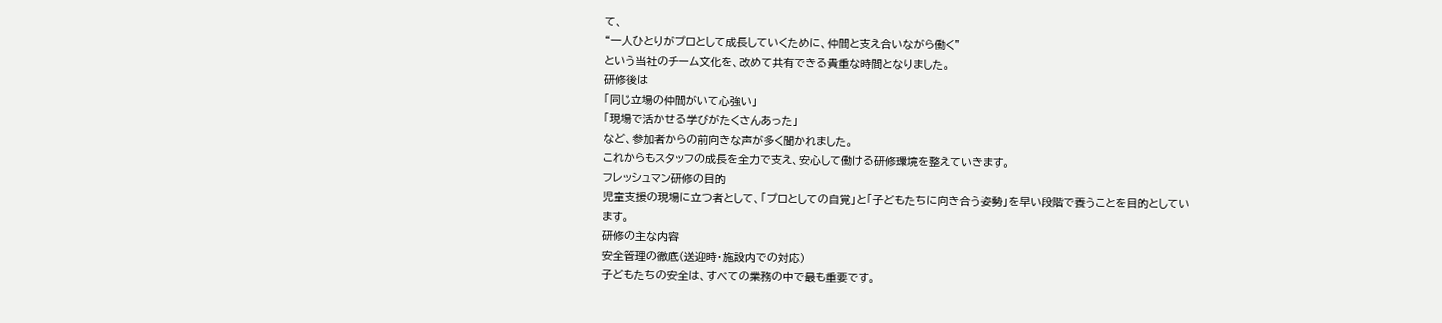て、
“一人ひとりがプロとして成長していくために、仲間と支え合いながら働く”
という当社のチーム文化を、改めて共有できる貴重な時間となりました。
研修後は
「同じ立場の仲間がいて心強い」
「現場で活かせる学びがたくさんあった」
など、参加者からの前向きな声が多く聞かれました。
これからもスタッフの成長を全力で支え、安心して働ける研修環境を整えていきます。
フレッシュマン研修の目的
児童支援の現場に立つ者として、「プロとしての自覚」と「子どもたちに向き合う姿勢」を早い段階で養うことを目的としています。
研修の主な内容
安全管理の徹底(送迎時・施設内での対応)
子どもたちの安全は、すべての業務の中で最も重要です。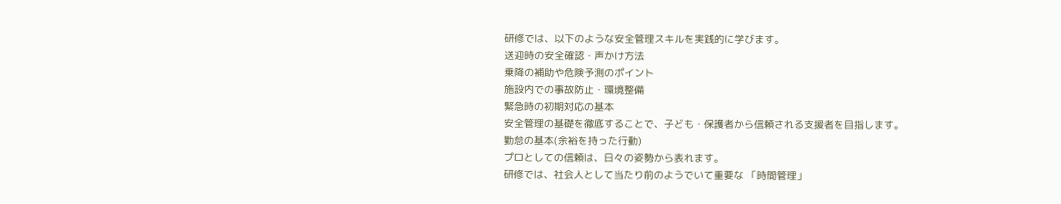研修では、以下のような安全管理スキルを実践的に学びます。
送迎時の安全確認・声かけ方法
乗降の補助や危険予測のポイント
施設内での事故防止・環境整備
緊急時の初期対応の基本
安全管理の基礎を徹底することで、子ども・保護者から信頼される支援者を目指します。
勤怠の基本(余裕を持った行動)
プロとしての信頼は、日々の姿勢から表れます。
研修では、社会人として当たり前のようでいて重要な 「時間管理」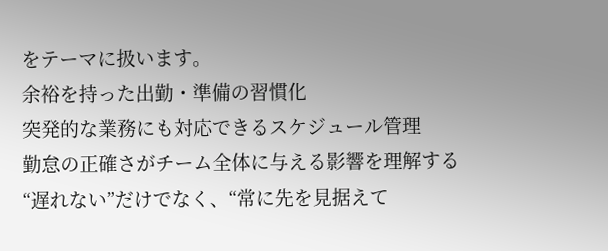をテーマに扱います。
余裕を持った出勤・準備の習慣化
突発的な業務にも対応できるスケジュール管理
勤怠の正確さがチーム全体に与える影響を理解する
“遅れない”だけでなく、“常に先を見据えて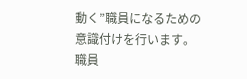動く”職員になるための意識付けを行います。
職員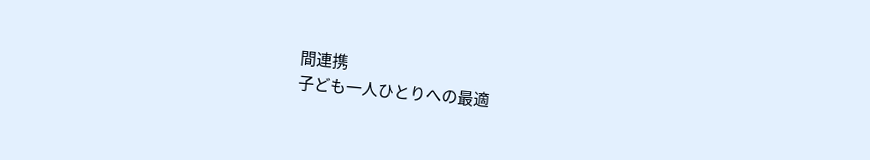間連携
子ども一人ひとりへの最適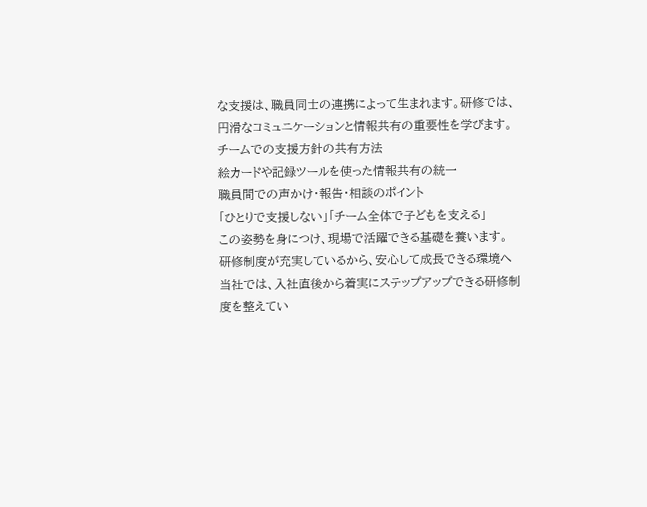な支援は、職員同士の連携によって生まれます。研修では、円滑なコミュニケーションと情報共有の重要性を学びます。
チームでの支援方針の共有方法
絵カードや記録ツールを使った情報共有の統一
職員間での声かけ・報告・相談のポイント
「ひとりで支援しない」「チーム全体で子どもを支える」
この姿勢を身につけ、現場で活躍できる基礎を養います。
研修制度が充実しているから、安心して成長できる環境へ
当社では、入社直後から着実にステップアップできる研修制度を整えてい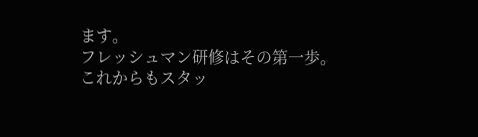ます。
フレッシュマン研修はその第一歩。
これからもスタッ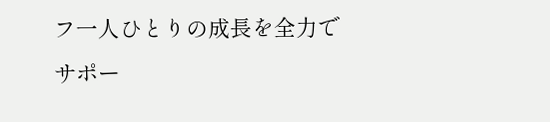フ一人ひとりの成長を全力でサポー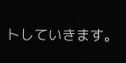トしていきます。